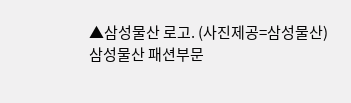▲삼성물산 로고. (사진제공=삼성물산)
삼성물산 패션부문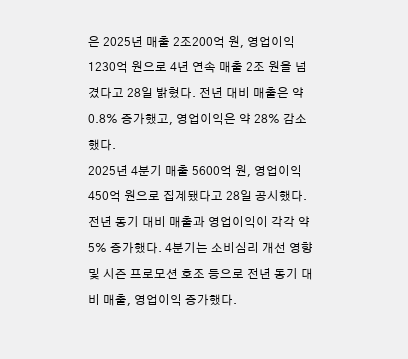은 2025년 매출 2조200억 원, 영업이익 1230억 원으로 4년 연속 매출 2조 원을 넘겼다고 28일 밝혔다. 전년 대비 매출은 약 0.8% 증가했고, 영업이익은 약 28% 감소했다.
2025년 4분기 매출 5600억 원, 영업이익 450억 원으로 집계됐다고 28일 공시했다. 전년 동기 대비 매출과 영업이익이 각각 약 5% 증가했다. 4분기는 소비심리 개선 영향 및 시즌 프로모션 호조 등으로 전년 동기 대비 매출, 영업이익 증가했다.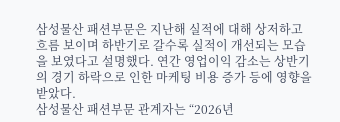삼성물산 패션부문은 지난해 실적에 대해 상저하고 흐름 보이며 하반기로 갈수록 실적이 개선되는 모습을 보였다고 설명했다. 연간 영업이익 감소는 상반기의 경기 하락으로 인한 마케팅 비용 증가 등에 영향을 받았다.
삼성물산 패션부문 관계자는 “2026년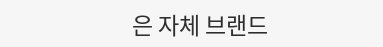은 자체 브랜드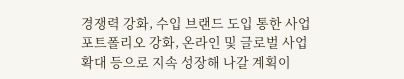경쟁력 강화, 수입 브랜드 도입 통한 사업 포트폴리오 강화, 온라인 및 글로벌 사업 확대 등으로 지속 성장해 나갈 계획이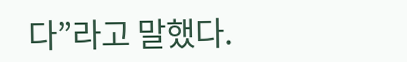다”라고 말했다.